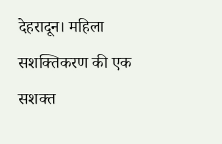देहरादून। महिला सशक्तिकरण की एक सशक्त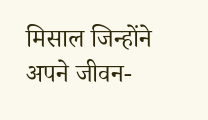मिसाल जिन्होंने अपने जीवन-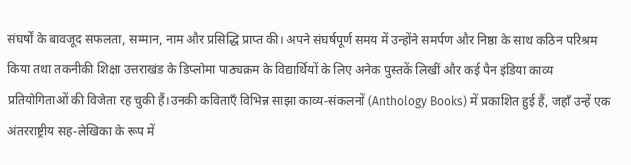संघर्षों के बावजूद सफलता, सम्मान, नाम और प्रसिद्धि प्राप्त की। अपने संघर्षपूर्ण समय में उन्होंने समर्पण और निष्ठा के साथ कठिन परिश्रम किया तथा तकनीकी शिक्षा उत्तराखंड के डिप्लोमा पाठ्यक्रम के विद्यार्थियों के लिए अनेक पुस्तकें लिखीं और कई पैन इंडिया काव्य प्रतियोगिताओं की विजेता रह चुकी हैं।उनकी कविताएँ विभिन्न साझा काव्य-संकलनों (Anthology Books) में प्रकाशित हुई हैं, जहाँ उन्हें एक अंतरराष्ट्रीय सह-लेखिका के रूप में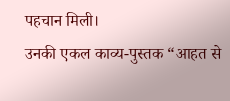पहचान मिली।
उनकी एकल काव्य-पुस्तक “आहत से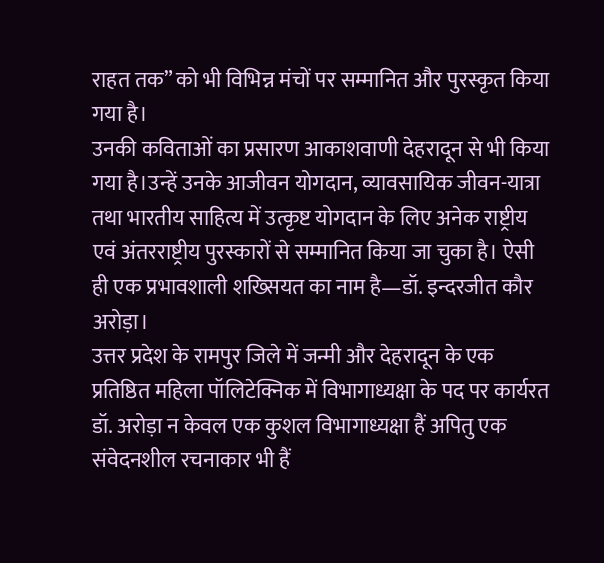राहत तक” को भी विभिन्न मंचों पर सम्मानित और पुरस्कृत किया गया है।
उनकी कविताओं का प्रसारण आकाशवाणी देहरादून से भी किया गया है।उन्हें उनके आजीवन योगदान, व्यावसायिक जीवन-यात्रा तथा भारतीय साहित्य में उत्कृष्ट योगदान के लिए अनेक राष्ट्रीय एवं अंतरराष्ट्रीय पुरस्कारों से सम्मानित किया जा चुका है। ऐसी ही एक प्रभावशाली शख्सियत का नाम है—डॉ. इन्दरजीत कौर अरोड़ा।
उत्तर प्रदेश के रामपुर जिले में जन्मी और देहरादून के एक प्रतिष्ठित महिला पॉलिटेक्निक में विभागाध्यक्षा के पद पर कार्यरत डॉ. अरोड़ा न केवल एक कुशल विभागाध्यक्षा हैं अपितु एक संवेदनशील रचनाकार भी हैं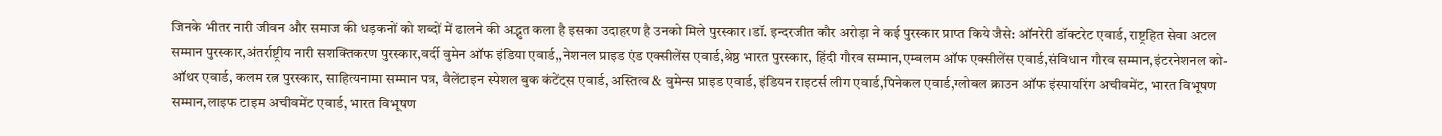जिनके भीतर नारी जीवन और समाज की धड़कनों को शब्दों में ढालने की अद्भुत कला है इसका उदाहरण है उनको मिले पुरस्कार ।डॉ. इन्दरजीत कौर अरोड़ा ने कई पुरस्कार प्राप्त किये जैसे: ऑनरेरी डॉक्टरेट एवार्ड, राष्ट्रहित सेवा अटल सम्मान पुरस्कार,अंतर्राष्ट्रीय नारी सशक्तिकरण पुरस्कार,वर्दी वुमेन ऑफ इंडिया एवार्ड,,नेशनल प्राइड एंड एक्सीलेंस एवार्ड,श्रेष्ठ भारत पुरस्कार, हिंदी गौरव सम्मान,एम्बलम ऑफ एक्सीलेंस एवार्ड,संविधान गौरव सम्मान,इंटरनेशनल को-ऑथर एवार्ड, कलम रत्न पुरस्कार, साहित्यनामा सम्मान पत्र, वैलेंटाइन स्पेशल बुक कंटेंट्स एवार्ड, अस्तित्व & वुमेन्स प्राइड एवार्ड, इंडियन राइटर्स लीग एवार्ड,पिनेकल एवार्ड,ग्लोबल क्राउन ऑफ इंस्पायरिंग अचीवमेंट, भारत विभूषण सम्मान,लाइफ टाइम अचीवमेंट एवार्ड, भारत विभूषण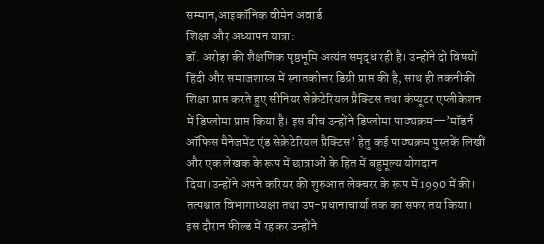सम्मान,आइकॉनिक वीमेन अवार्ड
शिक्षा और अध्यापन यात्रा:
डॉ. अरोड़ा की शैक्षणिक पृष्ठभूमि अत्यंत समृद्ध रही है। उन्होंने दो विषयों हिंदी और समाजशास्त्र में स्नातकोत्तर डिग्री प्राप्त की है, साथ ही तकनीकी शिक्षा प्राप्त करते हुए सीनियर सेक्रेटेरियल प्रैक्टिस तथा कंप्यूटर एप्लीकेशन में डिप्लोमा प्राप्त किया है। इस बीच उन्होंने डिप्लोमा पाठ्यक्रम—’मॉडर्न ऑफिस मैनेजमेंट एंड सेक्रेटेरियल प्रैक्टिस’ हेतु कई पाठ्यक्रम पुस्तकें लिखीं और एक लेखक के रूप में छात्राओं के हित में बहुमूल्य योगदान दिया।उन्होंने अपने करियर की शुरुआत लेक्चरर के रूप में 1990 में की। तत्पश्चात विभागाध्यक्षा तथा उप-प्रधानाचार्या तक का सफर तय किया। इस दौरान फील्ड में रहकर उन्होंने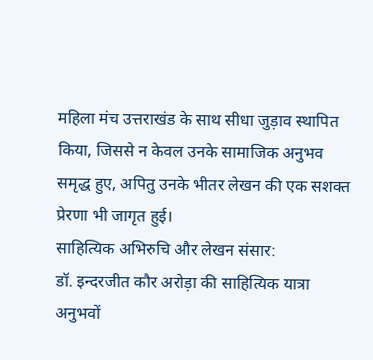महिला मंच उत्तराखंड के साथ सीधा जुड़ाव स्थापित किया, जिससे न केवल उनके सामाजिक अनुभव समृद्ध हुए, अपितु उनके भीतर लेखन की एक सशक्त प्रेरणा भी जागृत हुई।
साहित्यिक अभिरुचि और लेखन संसार:
डॉ. इन्दरजीत कौर अरोड़ा की साहित्यिक यात्रा अनुभवों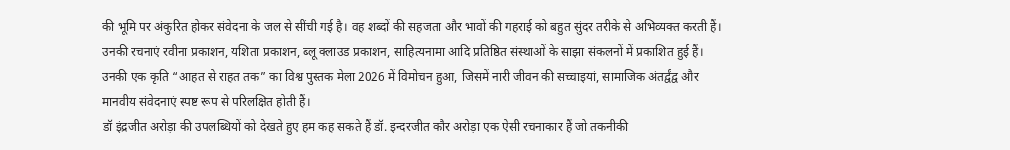की भूमि पर अंकुरित होकर संवेदना के जल से सींची गई है। वह शब्दों की सहजता और भावों की गहराई को बहुत सुंदर तरीके से अभिव्यक्त करती हैं। उनकी रचनाएं रवीना प्रकाशन, यशिता प्रकाशन, ब्लू क्लाउड प्रकाशन, साहित्यनामा आदि प्रतिष्ठित संस्थाओं के साझा संकलनों में प्रकाशित हुई हैं। उनकी एक कृति “आहत से राहत तक” का विश्व पुस्तक मेला 2026 में विमोचन हुआ, जिसमें नारी जीवन की सच्चाइयां, सामाजिक अंतर्द्वंद्व और मानवीय संवेदनाएं स्पष्ट रूप से परिलक्षित होती हैं।
डॉ इंद्रजीत अरोड़ा की उपलब्धियों को देखते हुए हम कह सकते हैं डॉ. इन्दरजीत कौर अरोड़ा एक ऐसी रचनाकार हैं जो तकनीकी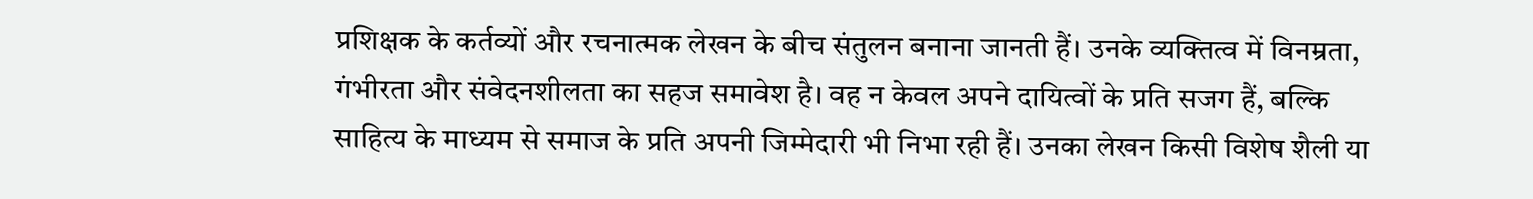प्रशिक्षक के कर्तव्यों और रचनात्मक लेखन के बीच संतुलन बनाना जानती हैं। उनके व्यक्तित्व में विनम्रता, गंभीरता और संवेदनशीलता का सहज समावेश है। वह न केवल अपने दायित्वों के प्रति सजग हैं, बल्कि साहित्य के माध्यम से समाज के प्रति अपनी जिम्मेदारी भी निभा रही हैं। उनका लेखन किसी विशेष शैली या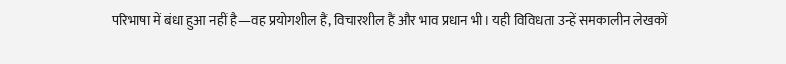परिभाषा में बंधा हुआ नहीं है—वह प्रयोगशील हैं, विचारशील हैं और भाव प्रधान भी। यही विविधता उन्हें समकालीन लेखकों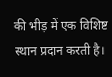की भीड़ में एक विशिष्ट स्थान प्रदान करती है।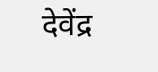देवेंद्र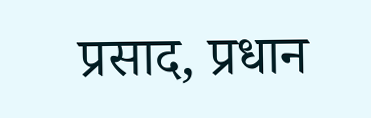प्रसाद, प्रधान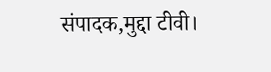संपादक,मुद्दा टीवी।